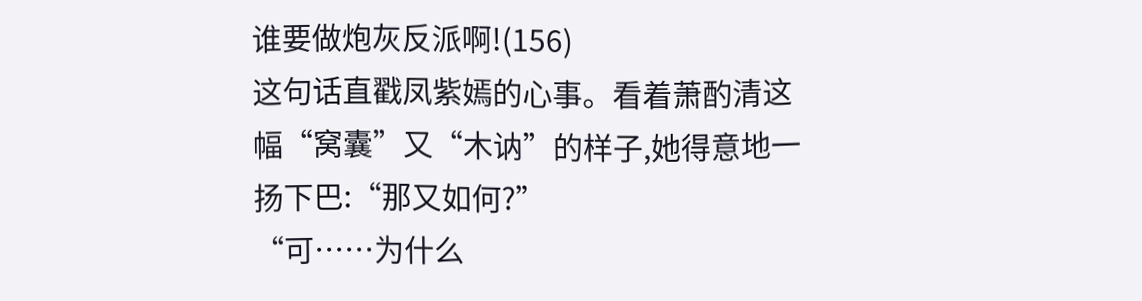谁要做炮灰反派啊!(156)
这句话直戳凤紫嫣的心事。看着萧酌清这幅“窝囊”又“木讷”的样子,她得意地一扬下巴:“那又如何?”
“可……为什么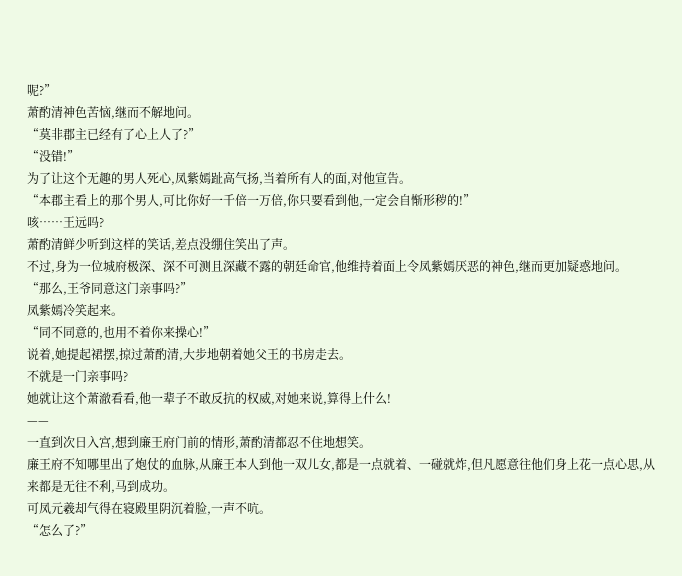呢?”
萧酌清神色苦恼,继而不解地问。
“莫非郡主已经有了心上人了?”
“没错!”
为了让这个无趣的男人死心,凤紫嫣趾高气扬,当着所有人的面,对他宣告。
“本郡主看上的那个男人,可比你好一千倍一万倍,你只要看到他,一定会自惭形秽的!”
咳……王远吗?
萧酌清鲜少听到这样的笑话,差点没绷住笑出了声。
不过,身为一位城府极深、深不可测且深藏不露的朝廷命官,他维持着面上令凤紫嫣厌恶的神色,继而更加疑惑地问。
“那么,王爷同意这门亲事吗?”
凤紫嫣冷笑起来。
“同不同意的,也用不着你来操心!”
说着,她提起裙摆,掠过萧酌清,大步地朝着她父王的书房走去。
不就是一门亲事吗?
她就让这个萧澈看看,他一辈子不敢反抗的权威,对她来说,算得上什么!
——
一直到次日入宫,想到廉王府门前的情形,萧酌清都忍不住地想笑。
廉王府不知哪里出了炮仗的血脉,从廉王本人到他一双儿女,都是一点就着、一碰就炸,但凡愿意往他们身上花一点心思,从来都是无往不利,马到成功。
可凤元羲却气得在寝殿里阴沉着脸,一声不吭。
“怎么了?”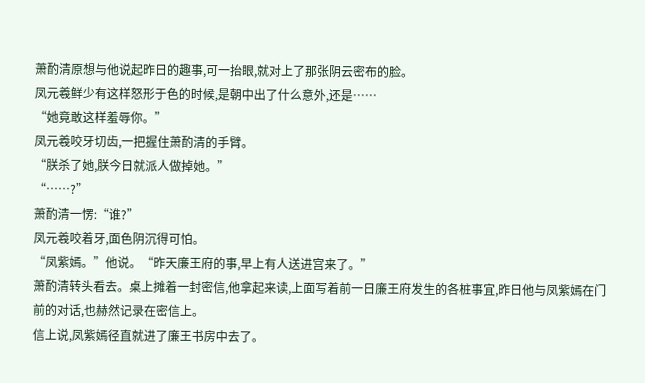萧酌清原想与他说起昨日的趣事,可一抬眼,就对上了那张阴云密布的脸。
凤元羲鲜少有这样怒形于色的时候,是朝中出了什么意外,还是……
“她竟敢这样羞辱你。”
凤元羲咬牙切齿,一把握住萧酌清的手臂。
“朕杀了她,朕今日就派人做掉她。”
“……?”
萧酌清一愣:“谁?”
凤元羲咬着牙,面色阴沉得可怕。
“凤紫嫣。”他说。“昨天廉王府的事,早上有人送进宫来了。”
萧酌清转头看去。桌上摊着一封密信,他拿起来读,上面写着前一日廉王府发生的各桩事宜,昨日他与凤紫嫣在门前的对话,也赫然记录在密信上。
信上说,凤紫嫣径直就进了廉王书房中去了。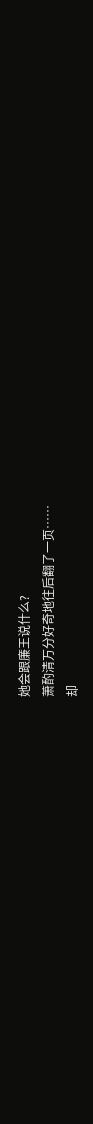她会跟廉王说什么?
萧酌清万分好奇地往后翻了一页……
却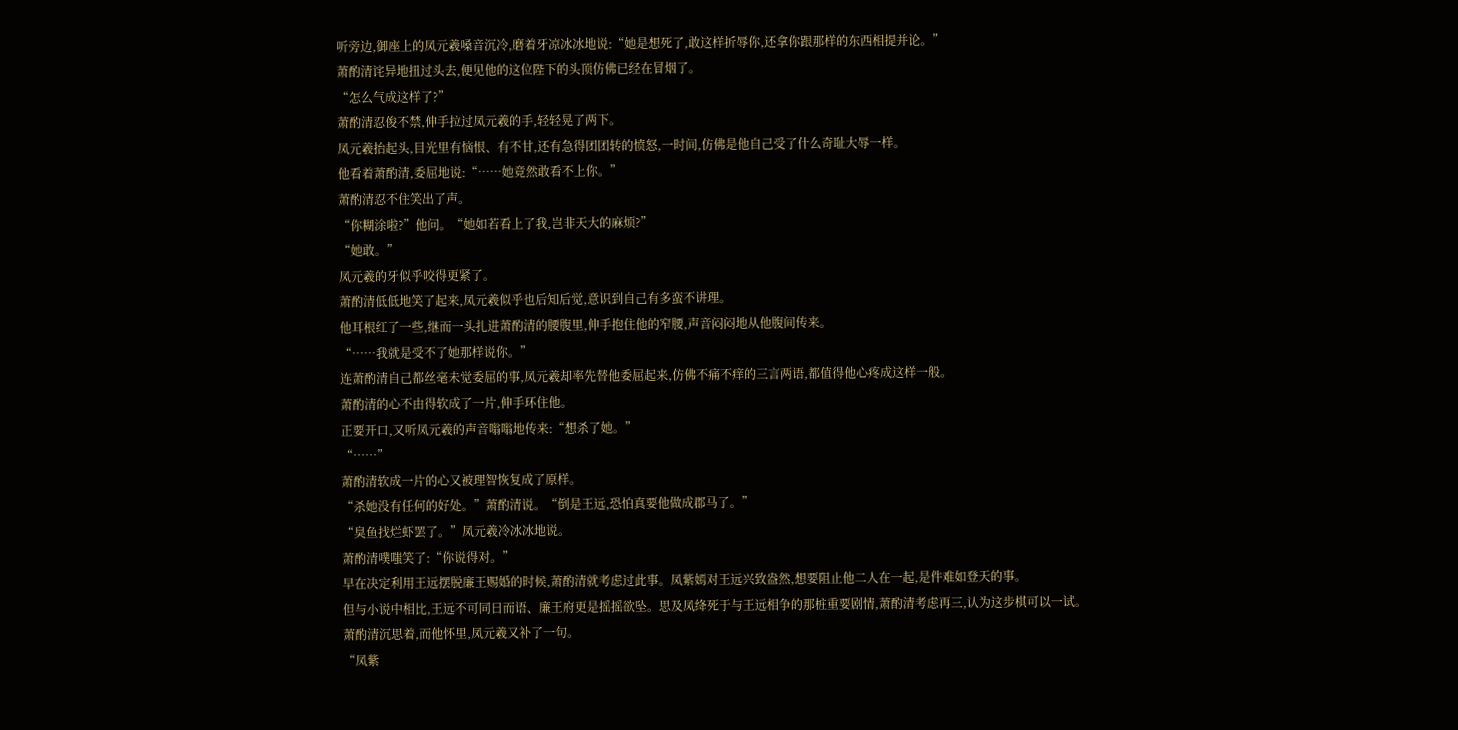听旁边,御座上的凤元羲嗓音沉冷,磨着牙凉冰冰地说:“她是想死了,敢这样折辱你,还拿你跟那样的东西相提并论。”
萧酌清诧异地扭过头去,便见他的这位陛下的头顶仿佛已经在冒烟了。
“怎么气成这样了?”
萧酌清忍俊不禁,伸手拉过凤元羲的手,轻轻晃了两下。
凤元羲抬起头,目光里有恼恨、有不甘,还有急得团团转的愤怒,一时间,仿佛是他自己受了什么奇耻大辱一样。
他看着萧酌清,委屈地说:“……她竟然敢看不上你。”
萧酌清忍不住笑出了声。
“你糊涂啦?”他问。“她如若看上了我,岂非天大的麻烦?”
“她敢。”
凤元羲的牙似乎咬得更紧了。
萧酌清低低地笑了起来,凤元羲似乎也后知后觉,意识到自己有多蛮不讲理。
他耳根红了一些,继而一头扎进萧酌清的腰腹里,伸手抱住他的窄腰,声音闷闷地从他腹间传来。
“……我就是受不了她那样说你。”
连萧酌清自己都丝毫未觉委屈的事,凤元羲却率先替他委屈起来,仿佛不痛不痒的三言两语,都值得他心疼成这样一般。
萧酌清的心不由得软成了一片,伸手环住他。
正要开口,又听凤元羲的声音嗡嗡地传来:“想杀了她。”
“……”
萧酌清软成一片的心又被理智恢复成了原样。
“杀她没有任何的好处。”萧酌清说。“倒是王远,恐怕真要他做成郡马了。”
“臭鱼找烂虾罢了。”凤元羲冷冰冰地说。
萧酌清噗嗤笑了:“你说得对。”
早在决定利用王远摆脱廉王赐婚的时候,萧酌清就考虑过此事。凤紫嫣对王远兴致盎然,想要阻止他二人在一起,是件难如登天的事。
但与小说中相比,王远不可同日而语、廉王府更是摇摇欲坠。思及凤绛死于与王远相争的那桩重要剧情,萧酌清考虑再三,认为这步棋可以一试。
萧酌清沉思着,而他怀里,凤元羲又补了一句。
“凤紫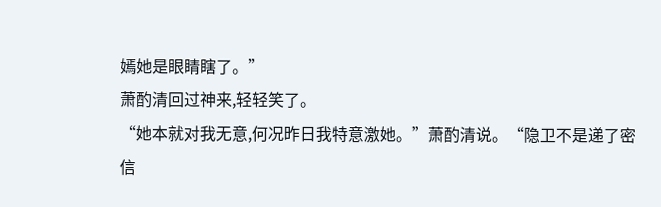嫣她是眼睛瞎了。”
萧酌清回过神来,轻轻笑了。
“她本就对我无意,何况昨日我特意激她。”萧酌清说。“隐卫不是递了密信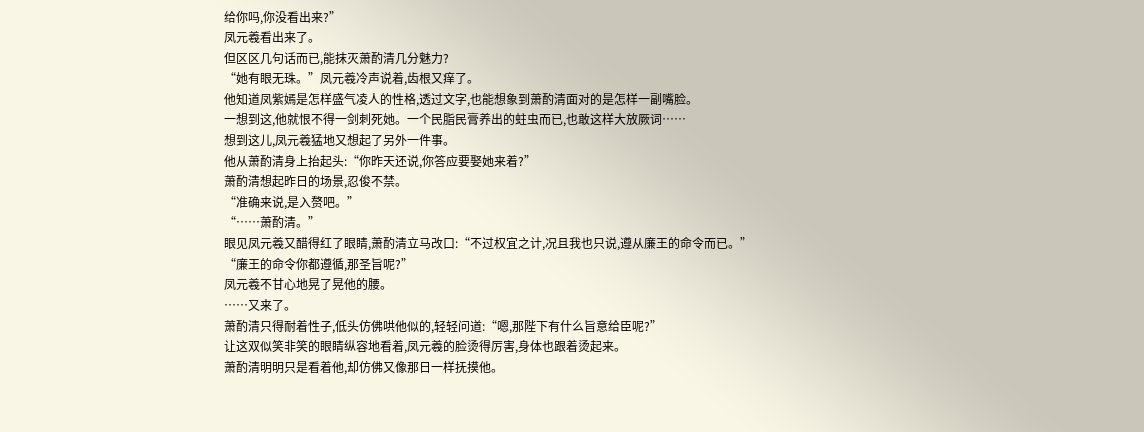给你吗,你没看出来?”
凤元羲看出来了。
但区区几句话而已,能抹灭萧酌清几分魅力?
“她有眼无珠。”凤元羲冷声说着,齿根又痒了。
他知道凤紫嫣是怎样盛气凌人的性格,透过文字,也能想象到萧酌清面对的是怎样一副嘴脸。
一想到这,他就恨不得一剑刺死她。一个民脂民膏养出的蛀虫而已,也敢这样大放厥词……
想到这儿,凤元羲猛地又想起了另外一件事。
他从萧酌清身上抬起头:“你昨天还说,你答应要娶她来着?”
萧酌清想起昨日的场景,忍俊不禁。
“准确来说,是入赘吧。”
“……萧酌清。”
眼见凤元羲又醋得红了眼睛,萧酌清立马改口:“不过权宜之计,况且我也只说,遵从廉王的命令而已。”
“廉王的命令你都遵循,那圣旨呢?”
凤元羲不甘心地晃了晃他的腰。
……又来了。
萧酌清只得耐着性子,低头仿佛哄他似的,轻轻问道:“嗯,那陛下有什么旨意给臣呢?”
让这双似笑非笑的眼睛纵容地看着,凤元羲的脸烫得厉害,身体也跟着烫起来。
萧酌清明明只是看着他,却仿佛又像那日一样抚摸他。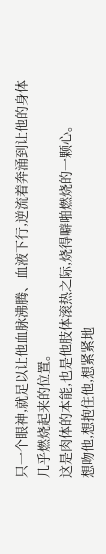只一个眼神,就足以让他血脉沸腾、血液下行,逆流着奔涌到让他的身体几乎燃烧起来的位置。
这是肉体的本能,也是他肢体滚热之际,烧得噼啪燃烧的一颗心。
想吻他,想抱住他,想紧紧地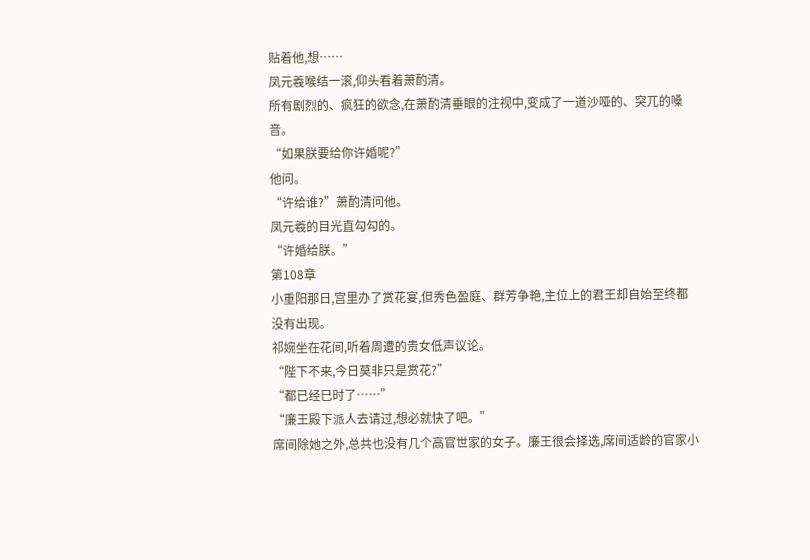贴着他,想……
凤元羲喉结一滚,仰头看着萧酌清。
所有剧烈的、疯狂的欲念,在萧酌清垂眼的注视中,变成了一道沙哑的、突兀的嗓音。
“如果朕要给你许婚呢?”
他问。
“许给谁?”萧酌清问他。
凤元羲的目光直勾勾的。
“许婚给朕。”
第108章
小重阳那日,宫里办了赏花宴,但秀色盈庭、群芳争艳,主位上的君王却自始至终都没有出现。
祁婉坐在花间,听着周遭的贵女低声议论。
“陛下不来,今日莫非只是赏花?”
“都已经巳时了……”
“廉王殿下派人去请过,想必就快了吧。”
席间除她之外,总共也没有几个高官世家的女子。廉王很会择选,席间适龄的官家小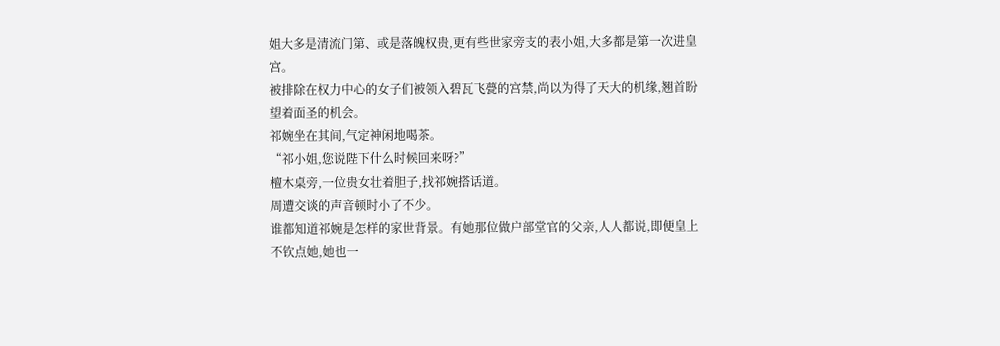姐大多是清流门第、或是落魄权贵,更有些世家旁支的表小姐,大多都是第一次进皇宫。
被排除在权力中心的女子们被领入碧瓦飞甍的宫禁,尚以为得了天大的机缘,翘首盼望着面圣的机会。
祁婉坐在其间,气定神闲地喝茶。
“祁小姐,您说陛下什么时候回来呀?”
檀木桌旁,一位贵女壮着胆子,找祁婉搭话道。
周遭交谈的声音顿时小了不少。
谁都知道祁婉是怎样的家世背景。有她那位做户部堂官的父亲,人人都说,即便皇上不钦点她,她也一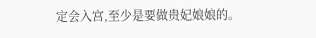定会入宫,至少是要做贵妃娘娘的。